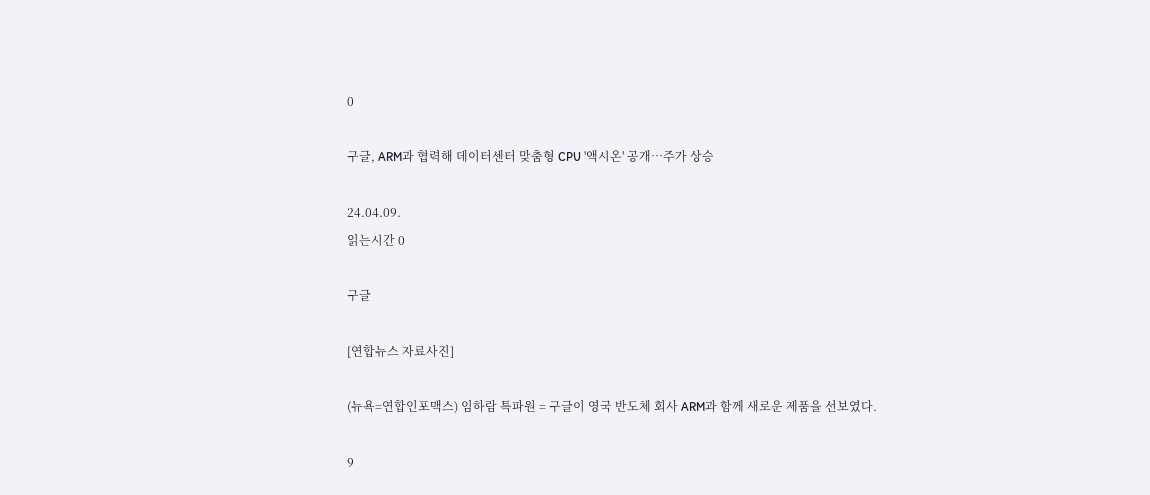0

구글, ARM과 협력해 데이터센터 맞춤형 CPU '액시온' 공개…주가 상승

24.04.09.
읽는시간 0

구글

[연합뉴스 자료사진]

(뉴욕=연합인포맥스) 임하람 특파원 = 구글이 영국 반도체 회사 ARM과 함께 새로운 제품을 선보였다.

9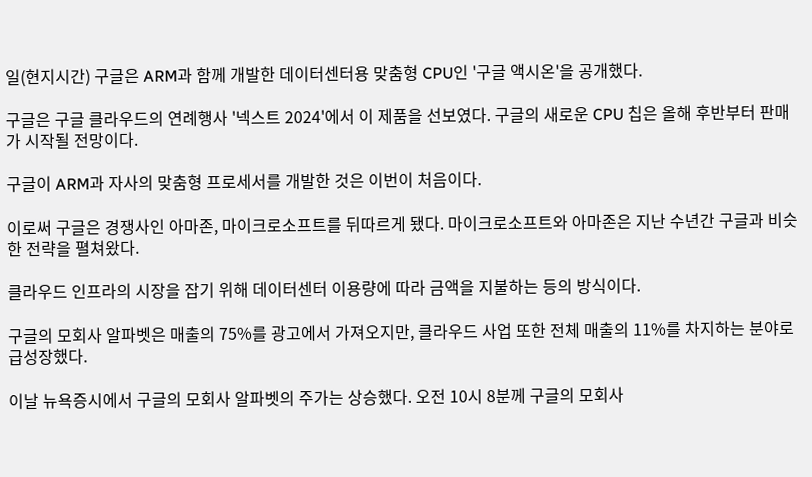일(현지시간) 구글은 ARM과 함께 개발한 데이터센터용 맞춤형 CPU인 '구글 액시온'을 공개했다.

구글은 구글 클라우드의 연례행사 '넥스트 2024'에서 이 제품을 선보였다. 구글의 새로운 CPU 칩은 올해 후반부터 판매가 시작될 전망이다.

구글이 ARM과 자사의 맞춤형 프로세서를 개발한 것은 이번이 처음이다.

이로써 구글은 경쟁사인 아마존, 마이크로소프트를 뒤따르게 됐다. 마이크로소프트와 아마존은 지난 수년간 구글과 비슷한 전략을 펼쳐왔다.

클라우드 인프라의 시장을 잡기 위해 데이터센터 이용량에 따라 금액을 지불하는 등의 방식이다.

구글의 모회사 알파벳은 매출의 75%를 광고에서 가져오지만, 클라우드 사업 또한 전체 매출의 11%를 차지하는 분야로 급성장했다.

이날 뉴욕증시에서 구글의 모회사 알파벳의 주가는 상승했다. 오전 10시 8분께 구글의 모회사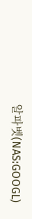알파벳(NAS:GOOGL)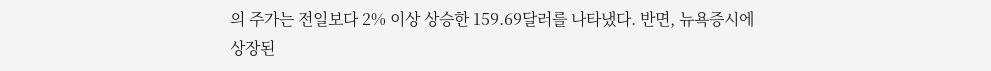의 주가는 전일보다 2% 이상 상승한 159.69달러를 나타냈다. 반면, 뉴욕증시에 상장된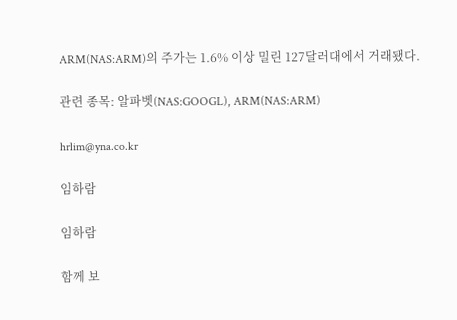ARM(NAS:ARM)의 주가는 1.6% 이상 밀린 127달러대에서 거래됐다.

관련 종목: 알파벳(NAS:GOOGL), ARM(NAS:ARM)

hrlim@yna.co.kr

임하람

임하람

함께 보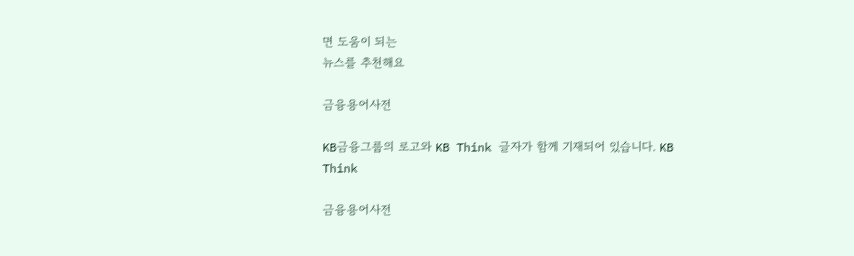면 도움이 되는
뉴스를 추천해요

금융용어사전

KB금융그룹의 로고와 KB Think 글자가 함께 기재되어 있습니다. KB Think

금융용어사전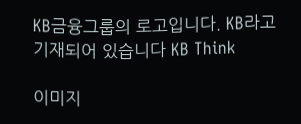KB금융그룹의 로고입니다. KB라고 기재되어 있습니다 KB Think

이미지